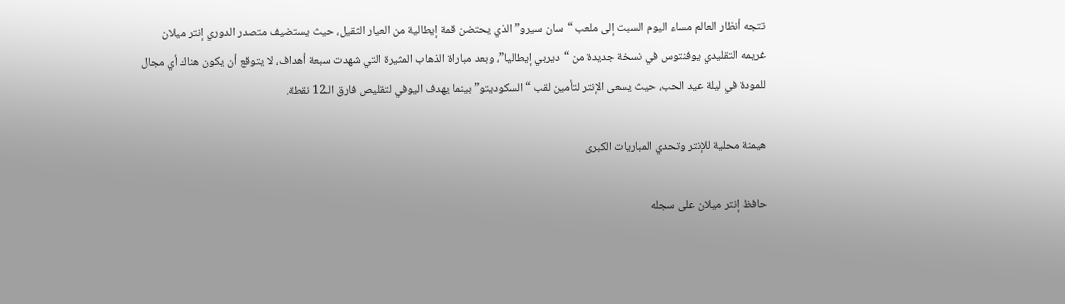تتجه أنظار العالم مساء اليوم السبت إلى ملعب “سان سيرو” الذي يحتضن قمة إيطالية من العيار الثقيل، حيث يستضيف متصدر الدوري إنتر ميلان غريمه التقليدي يوفنتوس في نسخة جديدة من “ديربي إيطاليا”، وبعد مباراة الذهاب المثيرة التي شهدت سبعة أهداف، لا يتوقع أن يكون هناك أي مجال للمودة في ليلة عيد الحب، حيث يسعى الإنتر لتأمين لقب “السكوديتو” بينما يهدف اليوفي لتقليص فارق الـ12 نقطة.

هيمنة محلية للإنتر وتحدي المباريات الكبرى

حافظ إنتر ميلان على سجله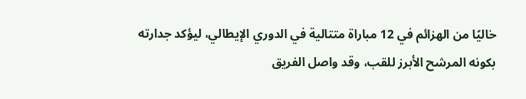خاليًا من الهزائم في 12 مباراة متتالية في الدوري الإيطالي، ليؤكد جدارته بكونه المرشح الأبرز للقب، وقد واصل الفريق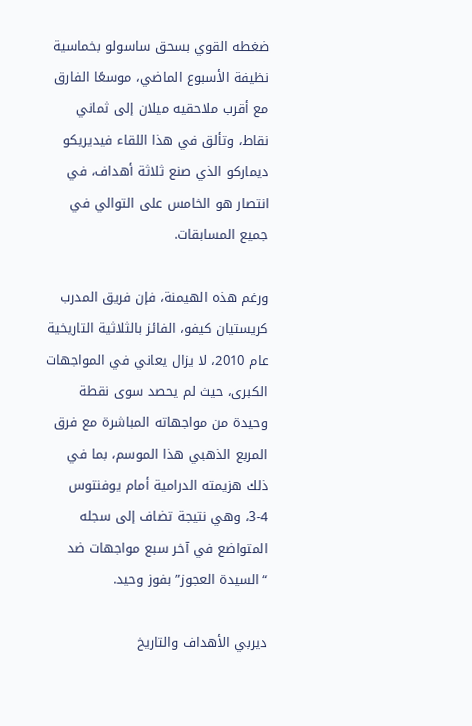ضغطه القوي بسحق ساسولو بخماسية نظيفة الأسبوع الماضي، موسعًا الفارق مع أقرب ملاحقيه ميلان إلى ثماني نقاط، وتألق في هذا اللقاء فيديريكو ديماركو الذي صنع ثلاثة أهداف، في انتصار هو الخامس على التوالي في جميع المسابقات.

ورغم هذه الهيمنة، فإن فريق المدرب كريستيان كيفو، الفائز بالثلاثية التاريخية عام 2010، لا يزال يعاني في المواجهات الكبرى، حيث لم يحصد سوى نقطة وحيدة من مواجهاته المباشرة مع فرق المربع الذهبي هذا الموسم، بما في ذلك هزيمته الدرامية أمام يوفنتوس 4-3، وهي نتيجة تضاف إلى سجله المتواضع في آخر سبع مواجهات ضد “السيدة العجوز” بفوز وحيد.

ديربي الأهداف والتاريخ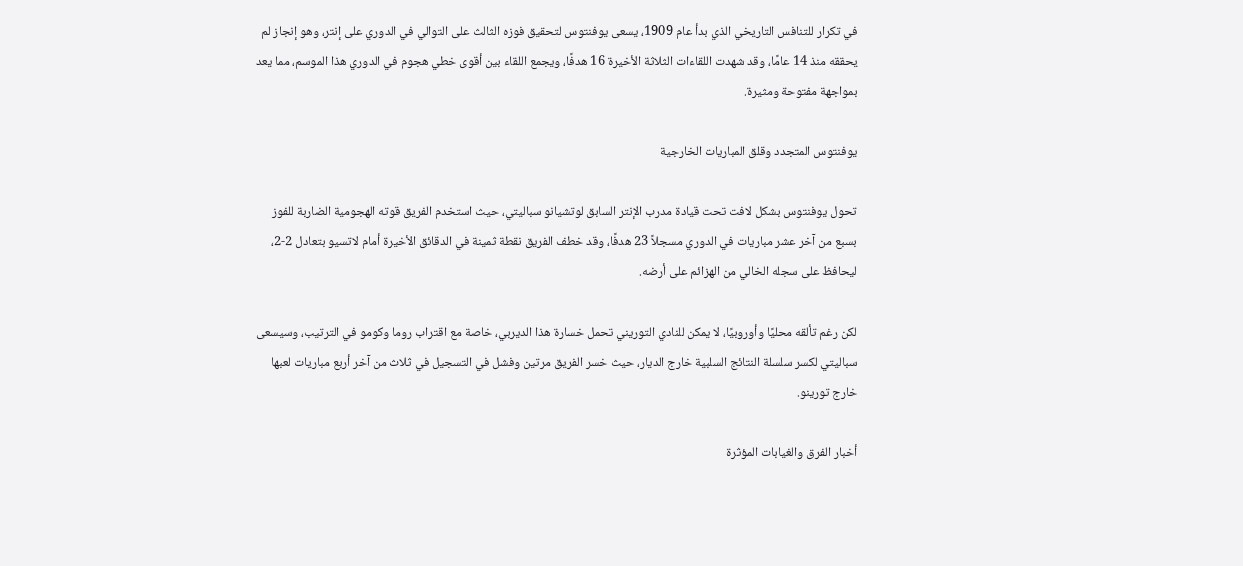في تكرار للتنافس التاريخي الذي بدأ عام 1909، يسعى يوفنتوس لتحقيق فوزه الثالث على التوالي في الدوري على إنتر، وهو إنجاز لم يحققه منذ 14 عامًا، وقد شهدت اللقاءات الثلاثة الأخيرة 16 هدفًا، ويجمع اللقاء بين أقوى خطي هجوم في الدوري هذا الموسم، مما يعد بمواجهة مفتوحة ومثيرة.

يوفنتوس المتجدد وقلق المباريات الخارجية

تحول يوفنتوس بشكل لافت تحت قيادة مدرب الإنتر السابق لوتشيانو سباليتي، حيث استخدم الفريق قوته الهجومية الضاربة للفوز بسبع من آخر عشر مباريات في الدوري مسجلاً 23 هدفًا، وقد خطف الفريق نقطة ثمينة في الدقائق الأخيرة أمام لاتسيو بتعادل 2-2، ليحافظ على سجله الخالي من الهزائم على أرضه.

لكن رغم تألقه محليًا وأوروبيًا، لا يمكن للنادي التوريني تحمل خسارة هذا الديربي، خاصة مع اقتراب روما وكومو في الترتيب، وسيسعى سباليتي لكسر سلسلة النتائج السلبية خارج الديار، حيث خسر الفريق مرتين وفشل في التسجيل في ثلاث من آخر أربع مباريات لعبها خارج تورينو.

أخبار الفرق والغيابات المؤثرة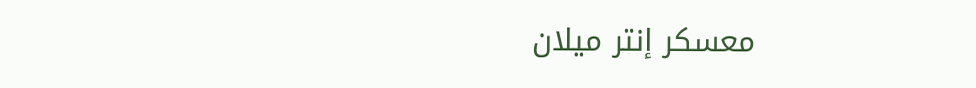معسكر إنتر ميلان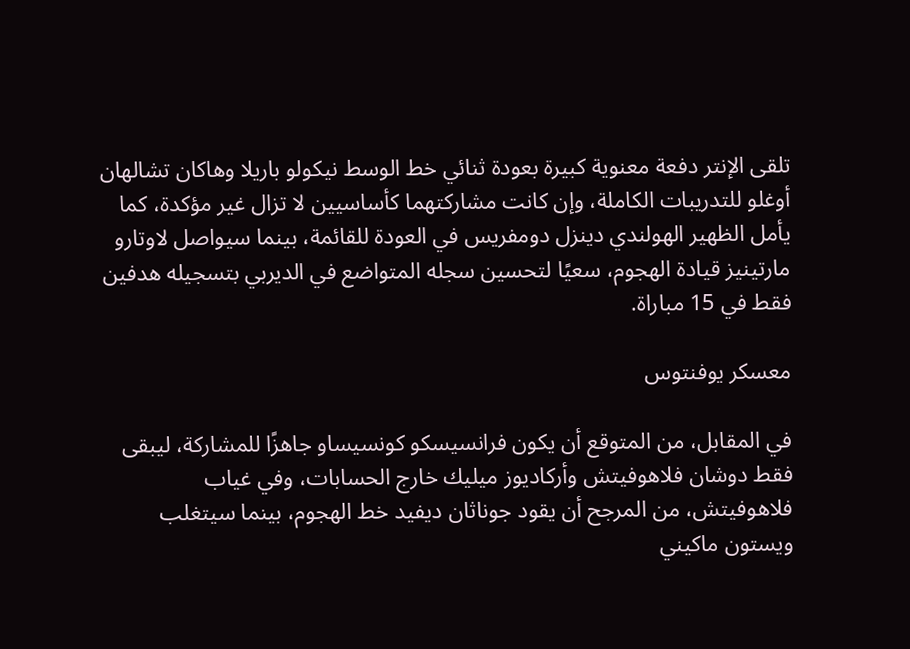تلقى الإنتر دفعة معنوية كبيرة بعودة ثنائي خط الوسط نيكولو باريلا وهاكان تشالهان أوغلو للتدريبات الكاملة، وإن كانت مشاركتهما كأساسيين لا تزال غير مؤكدة، كما يأمل الظهير الهولندي دينزل دومفريس في العودة للقائمة، بينما سيواصل لاوتارو مارتينيز قيادة الهجوم، سعيًا لتحسين سجله المتواضع في الديربي بتسجيله هدفين فقط في 15 مباراة.

معسكر يوفنتوس

في المقابل، من المتوقع أن يكون فرانسيسكو كونسيساو جاهزًا للمشاركة، ليبقى فقط دوشان فلاهوفيتش وأركاديوز ميليك خارج الحسابات، وفي غياب فلاهوفيتش، من المرجح أن يقود جوناثان ديفيد خط الهجوم، بينما سيتغلب ويستون ماكيني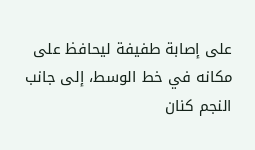على إصابة طفيفة ليحافظ على مكانه في خط الوسط، إلى جانب النجم كنان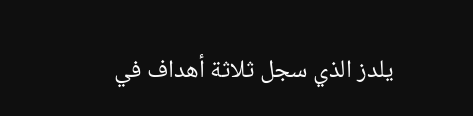يلدز الذي سجل ثلاثة أهداف في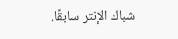شباك الإنتر سابقًا.